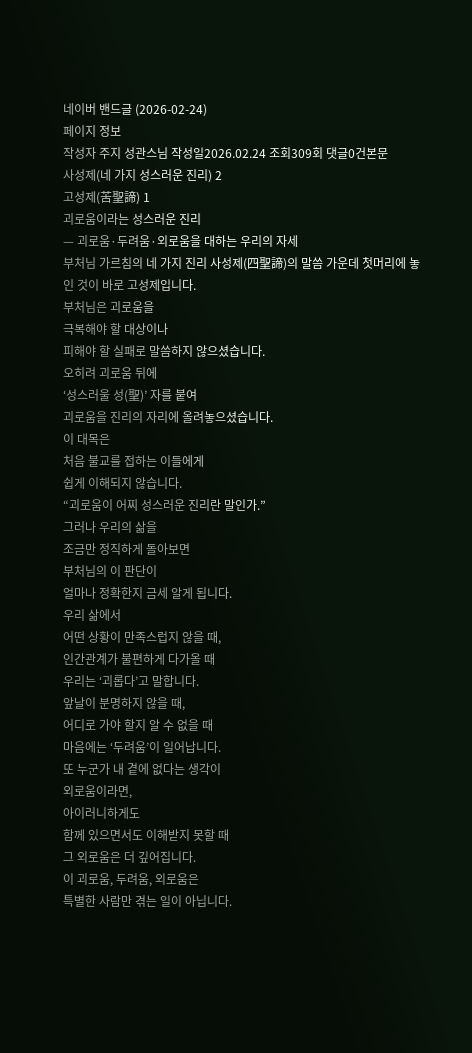네이버 밴드글 (2026-02-24)
페이지 정보
작성자 주지 성관스님 작성일2026.02.24 조회309회 댓글0건본문
사성제(네 가지 성스러운 진리) 2
고성제(苦聖諦) 1
괴로움이라는 성스러운 진리
— 괴로움·두려움·외로움을 대하는 우리의 자세
부처님 가르침의 네 가지 진리 사성제(四聖諦)의 말씀 가운데 첫머리에 놓인 것이 바로 고성제입니다.
부처님은 괴로움을
극복해야 할 대상이나
피해야 할 실패로 말씀하지 않으셨습니다.
오히려 괴로움 뒤에
‘성스러울 성(聖)’ 자를 붙여
괴로움을 진리의 자리에 올려놓으셨습니다.
이 대목은
처음 불교를 접하는 이들에게
쉽게 이해되지 않습니다.
“괴로움이 어찌 성스러운 진리란 말인가.”
그러나 우리의 삶을
조금만 정직하게 돌아보면
부처님의 이 판단이
얼마나 정확한지 금세 알게 됩니다.
우리 삶에서
어떤 상황이 만족스럽지 않을 때,
인간관계가 불편하게 다가올 때
우리는 ‘괴롭다’고 말합니다.
앞날이 분명하지 않을 때,
어디로 가야 할지 알 수 없을 때
마음에는 ‘두려움’이 일어납니다.
또 누군가 내 곁에 없다는 생각이
외로움이라면,
아이러니하게도
함께 있으면서도 이해받지 못할 때
그 외로움은 더 깊어집니다.
이 괴로움, 두려움, 외로움은
특별한 사람만 겪는 일이 아닙니다.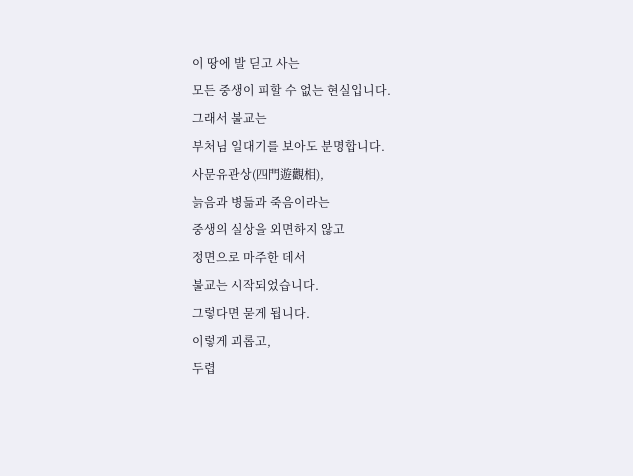이 땅에 발 딛고 사는
모든 중생이 피할 수 없는 현실입니다.
그래서 불교는
부처님 일대기를 보아도 분명합니다.
사문유관상(四門遊觀相),
늙음과 병듦과 죽음이라는
중생의 실상을 외면하지 않고
정면으로 마주한 데서
불교는 시작되었습니다.
그렇다면 묻게 됩니다.
이렇게 괴롭고,
두렵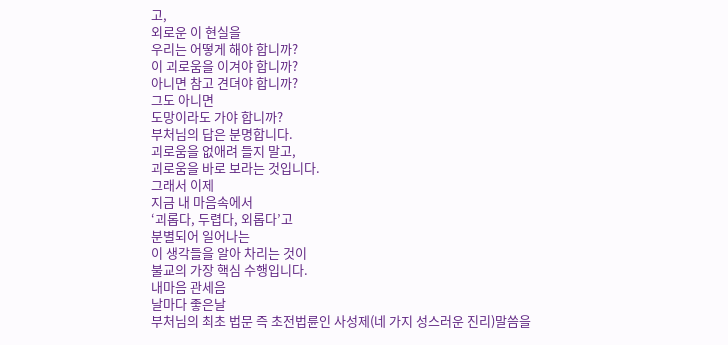고,
외로운 이 현실을
우리는 어떻게 해야 합니까?
이 괴로움을 이겨야 합니까?
아니면 참고 견뎌야 합니까?
그도 아니면
도망이라도 가야 합니까?
부처님의 답은 분명합니다.
괴로움을 없애려 들지 말고,
괴로움을 바로 보라는 것입니다.
그래서 이제
지금 내 마음속에서
‘괴롭다, 두렵다, 외롭다’고
분별되어 일어나는
이 생각들을 알아 차리는 것이
불교의 가장 핵심 수행입니다.
내마음 관세음
날마다 좋은날
부처님의 최초 법문 즉 초전법륜인 사성제(네 가지 성스러운 진리)말씀을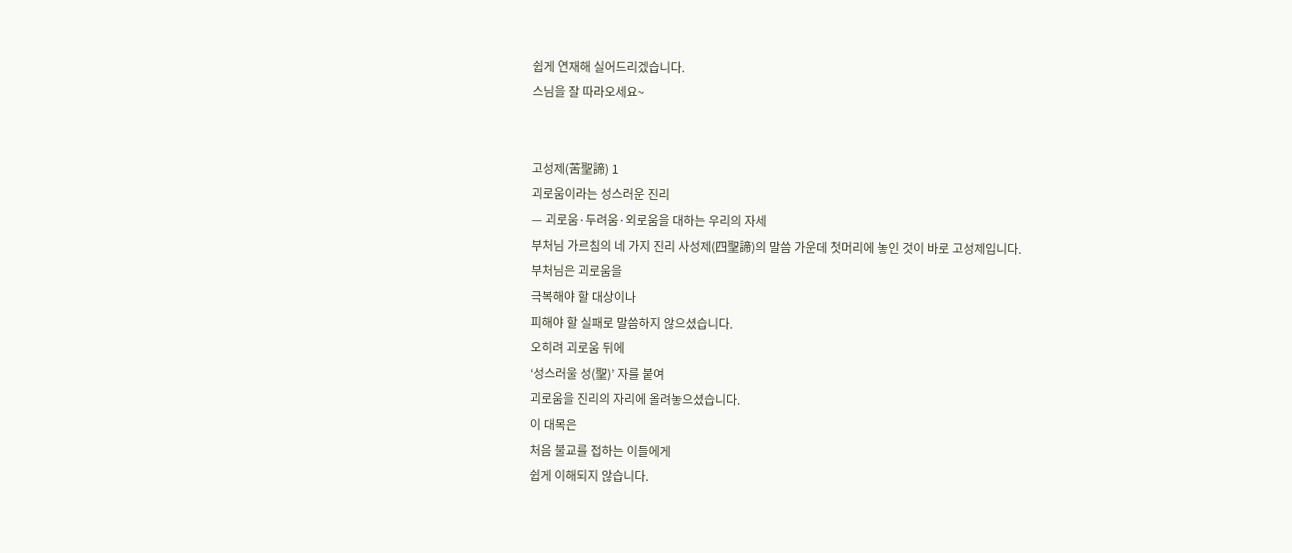쉽게 연재해 실어드리겠습니다.
스님을 잘 따라오세요~


고성제(苦聖諦) 1
괴로움이라는 성스러운 진리
— 괴로움·두려움·외로움을 대하는 우리의 자세
부처님 가르침의 네 가지 진리 사성제(四聖諦)의 말씀 가운데 첫머리에 놓인 것이 바로 고성제입니다.
부처님은 괴로움을
극복해야 할 대상이나
피해야 할 실패로 말씀하지 않으셨습니다.
오히려 괴로움 뒤에
‘성스러울 성(聖)’ 자를 붙여
괴로움을 진리의 자리에 올려놓으셨습니다.
이 대목은
처음 불교를 접하는 이들에게
쉽게 이해되지 않습니다.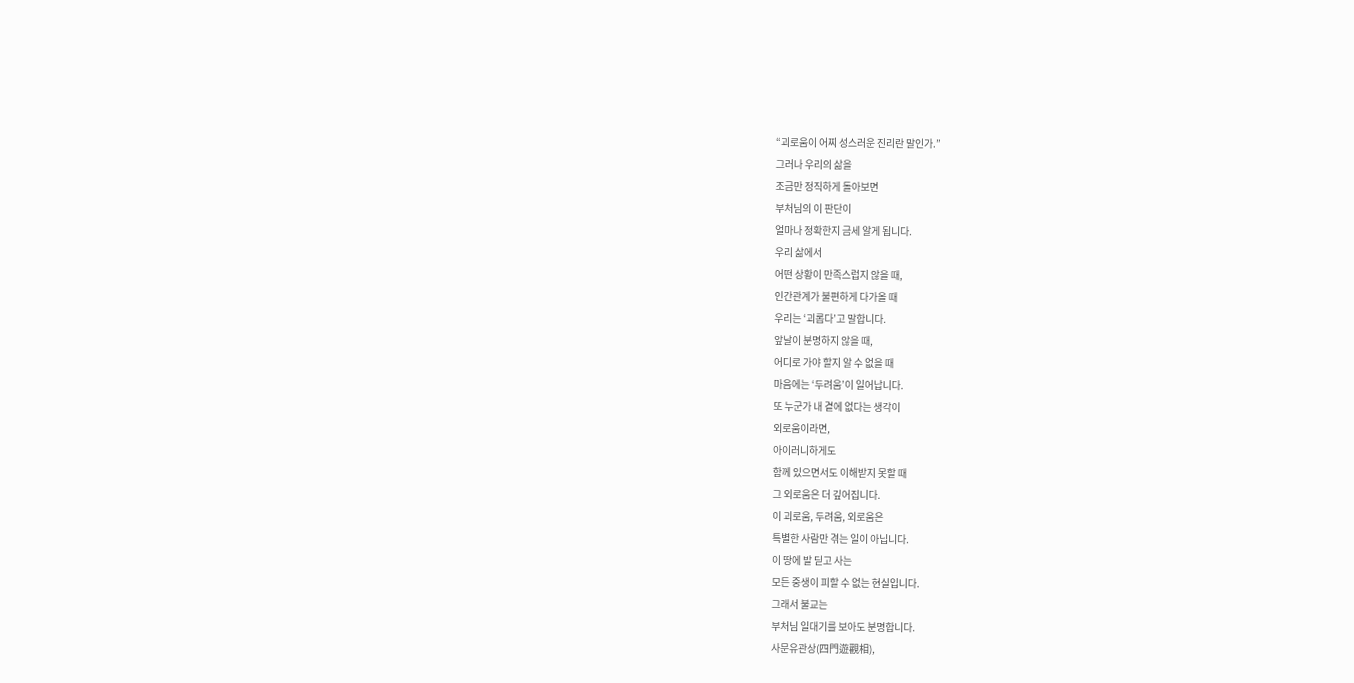“괴로움이 어찌 성스러운 진리란 말인가.”
그러나 우리의 삶을
조금만 정직하게 돌아보면
부처님의 이 판단이
얼마나 정확한지 금세 알게 됩니다.
우리 삶에서
어떤 상황이 만족스럽지 않을 때,
인간관계가 불편하게 다가올 때
우리는 ‘괴롭다’고 말합니다.
앞날이 분명하지 않을 때,
어디로 가야 할지 알 수 없을 때
마음에는 ‘두려움’이 일어납니다.
또 누군가 내 곁에 없다는 생각이
외로움이라면,
아이러니하게도
함께 있으면서도 이해받지 못할 때
그 외로움은 더 깊어집니다.
이 괴로움, 두려움, 외로움은
특별한 사람만 겪는 일이 아닙니다.
이 땅에 발 딛고 사는
모든 중생이 피할 수 없는 현실입니다.
그래서 불교는
부처님 일대기를 보아도 분명합니다.
사문유관상(四門遊觀相),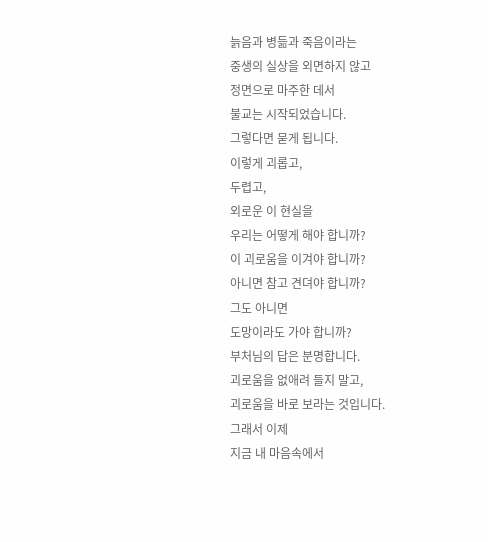늙음과 병듦과 죽음이라는
중생의 실상을 외면하지 않고
정면으로 마주한 데서
불교는 시작되었습니다.
그렇다면 묻게 됩니다.
이렇게 괴롭고,
두렵고,
외로운 이 현실을
우리는 어떻게 해야 합니까?
이 괴로움을 이겨야 합니까?
아니면 참고 견뎌야 합니까?
그도 아니면
도망이라도 가야 합니까?
부처님의 답은 분명합니다.
괴로움을 없애려 들지 말고,
괴로움을 바로 보라는 것입니다.
그래서 이제
지금 내 마음속에서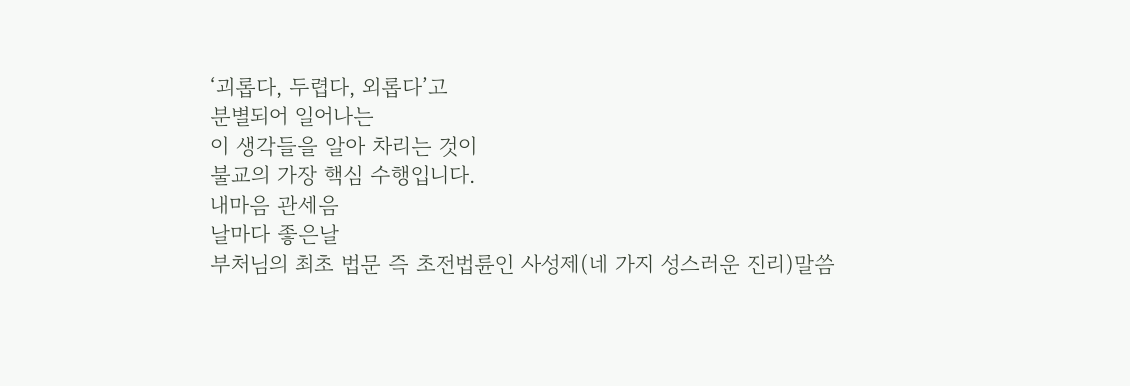‘괴롭다, 두렵다, 외롭다’고
분별되어 일어나는
이 생각들을 알아 차리는 것이
불교의 가장 핵심 수행입니다.
내마음 관세음
날마다 좋은날
부처님의 최초 법문 즉 초전법륜인 사성제(네 가지 성스러운 진리)말씀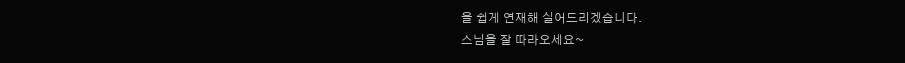을 쉽게 연재해 실어드리겠습니다.
스님을 잘 따라오세요~